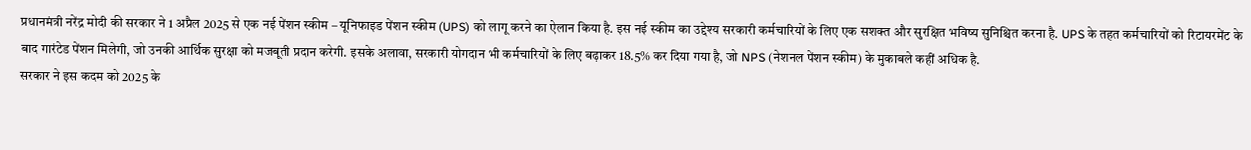प्रधानमंत्री नरेंद्र मोदी की सरकार ने 1 अप्रैल 2025 से एक नई पेंशन स्कीम – यूनिफाइड पेंशन स्कीम (UPS) को लागू करने का ऐलान किया है. इस नई स्कीम का उद्देश्य सरकारी कर्मचारियों के लिए एक सशक्त और सुरक्षित भविष्य सुनिश्चित करना है. UPS के तहत कर्मचारियों को रिटायरमेंट के बाद गारंटेड पेंशन मिलेगी, जो उनकी आर्थिक सुरक्षा को मजबूती प्रदान करेगी. इसके अलावा, सरकारी योगदान भी कर्मचारियों के लिए बढ़ाकर 18.5% कर दिया गया है, जो NPS (नेशनल पेंशन स्कीम) के मुकाबले कहीं अधिक है.
सरकार ने इस कदम को 2025 के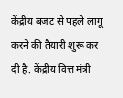केंद्रीय बजट से पहले लागू करने की तैयारी शुरू कर दी है. केंद्रीय वित्त मंत्री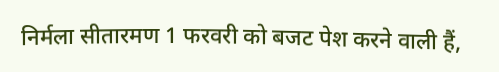निर्मला सीतारमण 1 फरवरी को बजट पेश करने वाली हैं,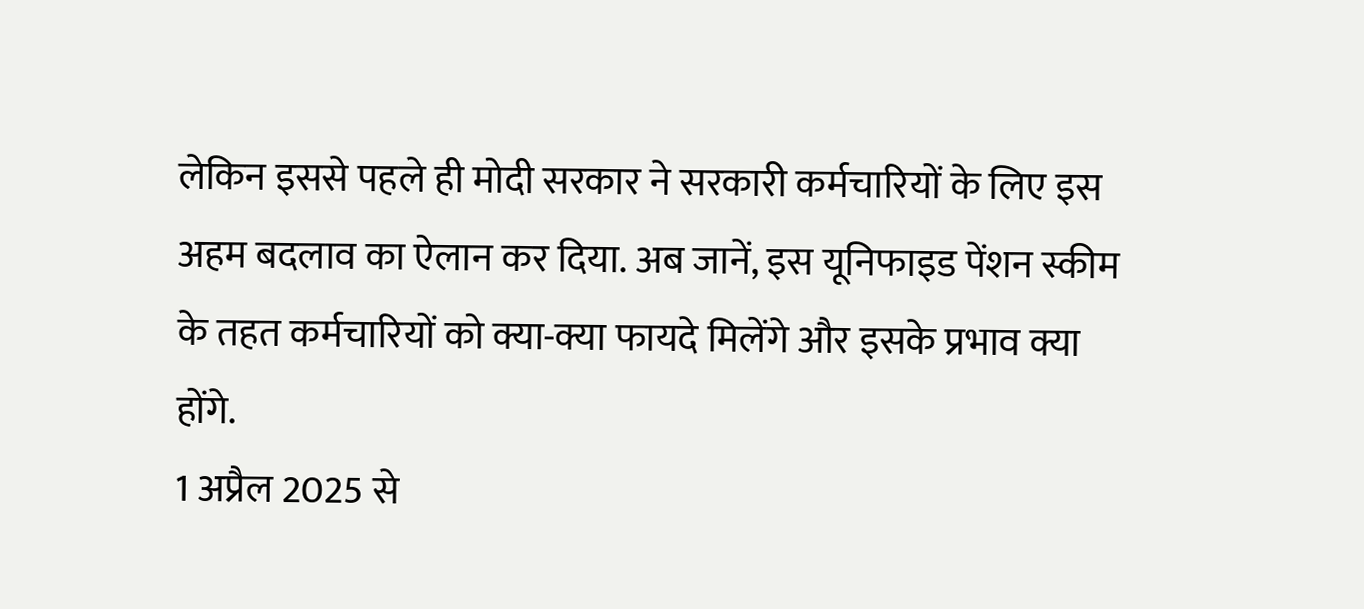लेकिन इससे पहले ही मोदी सरकार ने सरकारी कर्मचारियों के लिए इस अहम बदलाव का ऐलान कर दिया. अब जानें, इस यूनिफाइड पेंशन स्कीम के तहत कर्मचारियों को क्या-क्या फायदे मिलेंगे और इसके प्रभाव क्या होंगे.
1 अप्रैल 2025 से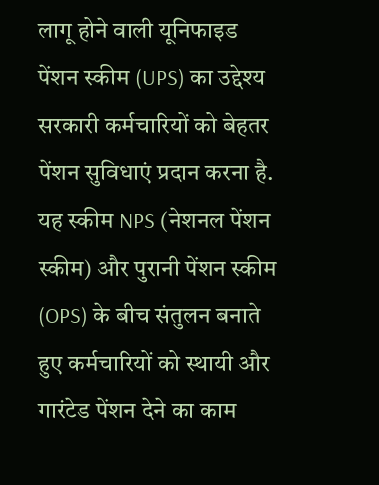लागू होने वाली यूनिफाइड पेंशन स्कीम (UPS) का उद्देश्य सरकारी कर्मचारियों को बेहतर पेंशन सुविधाएं प्रदान करना है. यह स्कीम NPS (नेशनल पेंशन स्कीम) और पुरानी पेंशन स्कीम (OPS) के बीच संतुलन बनाते हुए कर्मचारियों को स्थायी और गारंटेड पेंशन देने का काम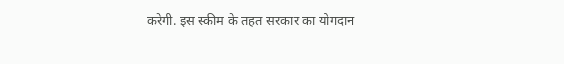करेगी. इस स्कीम के तहत सरकार का योगदान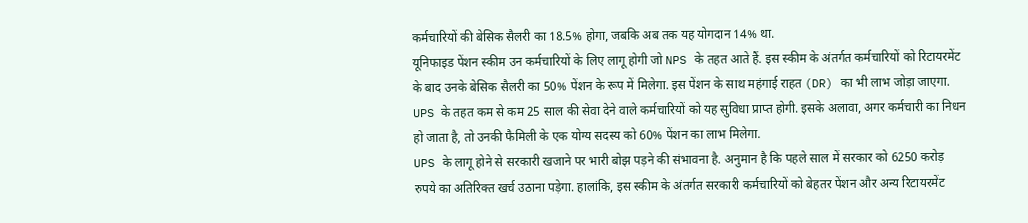कर्मचारियों की बेसिक सैलरी का 18.5% होगा, जबकि अब तक यह योगदान 14% था.
यूनिफाइड पेंशन स्कीम उन कर्मचारियों के लिए लागू होगी जो NPS के तहत आते हैं. इस स्कीम के अंतर्गत कर्मचारियों को रिटायरमेंट के बाद उनके बेसिक सैलरी का 50% पेंशन के रूप में मिलेगा. इस पेंशन के साथ महंगाई राहत (DR) का भी लाभ जोड़ा जाएगा. UPS के तहत कम से कम 25 साल की सेवा देने वाले कर्मचारियों को यह सुविधा प्राप्त होगी. इसके अलावा, अगर कर्मचारी का निधन हो जाता है, तो उनकी फैमिली के एक योग्य सदस्य को 60% पेंशन का लाभ मिलेगा.
UPS के लागू होने से सरकारी खजाने पर भारी बोझ पड़ने की संभावना है. अनुमान है कि पहले साल में सरकार को 6250 करोड़ रुपये का अतिरिक्त खर्च उठाना पड़ेगा. हालांकि, इस स्कीम के अंतर्गत सरकारी कर्मचारियों को बेहतर पेंशन और अन्य रिटायरमेंट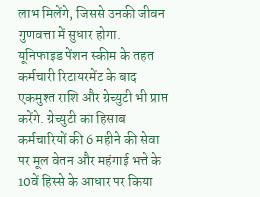लाभ मिलेंगे, जिससे उनकी जीवन गुणवत्ता में सुधार होगा.
यूनिफाइड पेंशन स्कीम के तहत कर्मचारी रिटायरमेंट के बाद एकमुश्त राशि और ग्रेच्युटी भी प्राप्त करेंगे. ग्रेच्युटी का हिसाब कर्मचारियों की 6 महीने की सेवा पर मूल वेतन और महंगाई भत्ते के 10वें हिस्से के आधार पर किया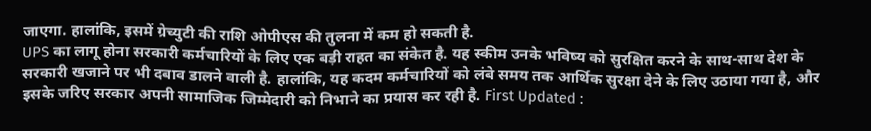जाएगा. हालांकि, इसमें ग्रेच्युटी की राशि ओपीएस की तुलना में कम हो सकती है.
UPS का लागू होना सरकारी कर्मचारियों के लिए एक बड़ी राहत का संकेत है. यह स्कीम उनके भविष्य को सुरक्षित करने के साथ-साथ देश के सरकारी खजाने पर भी दबाव डालने वाली है. हालांकि, यह कदम कर्मचारियों को लंबे समय तक आर्थिक सुरक्षा देने के लिए उठाया गया है, और इसके जरिए सरकार अपनी सामाजिक जिम्मेदारी को निभाने का प्रयास कर रही है. First Updated :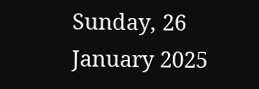Sunday, 26 January 2025